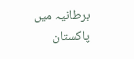برطانیہ میں پاکستان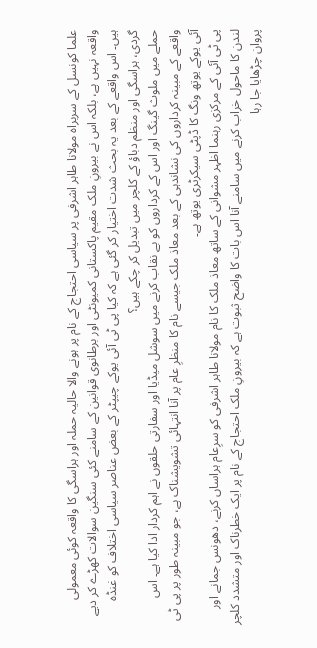علما کونسل کے سربراہ مولانا طاہر اشرفی پر سیاسی احتجاج کے نام پر ہونے والا حالیہ حملہ اور ہراسگی کا واقعہ کوئی معمولی واقعہ نہیں ہے، بلکہ اس نے بیرونِ ملک مقیم پاکستانی کمیونٹی اور برطانوی قوانین کے سامنے کئی سنگین سوالات کھڑے کر دیے ہیں۔ اس واقعے کے بعد یہ بحث شدت اختیار کر گئی ہے کہ کیا پی ٹی آئی یوکے چیپٹر کے بعض عناصر سیاسی اختلاف کو غنڈہ گردی، ہراسگی اور منظم دباؤ کے کلچر میں تبدیل کر چکے ہیں؟
حملے میں ملوث گینگ اور اس کے کرداروں کو بے نقاب کرنے میں سوشل میڈیا اور سفارتی حلقوں نے اہم کردار ادا کیا ہے۔ اس واقعے کے مبینہ کرداروں کی نشاندہی کے بعد معاذ ملک جیسے نام کا منظرِ عام پر آنا انتہائی تشویشناک ہے، جو مبینہ طور پر پی ٹی آئی یوکے یوتھ ونگ کا ڈپٹی سیکرٹری یوتھ ہے۔
پی ٹی آئی کے مرکزی رہنما اظہر مشوانی کے ساتھ معاذ ملک کا نام مولانا طاہر اشرفی کو سرِعام ہراساں کرنے، دھونس جمانے اور لندن کا ماحول خراب کرنے میں سامنے آنا اس بات کا واضح ثبوت ہے کہ بیرونِ ملک احتجاج کے نام پر ایک خطرناک اور متشدد کلچر پروان چڑھایا جا رہا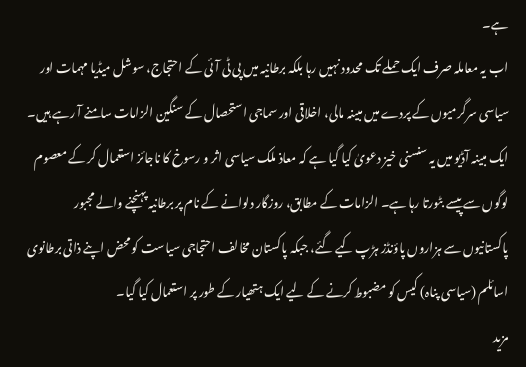ہے۔
اب یہ معاملہ صرف ایک حملے تک محدود نہیں رہا بلکہ برطانیہ میں پی ٹی آئی کے احتجاج، سوشل میڈیا مہمات اور سیاسی سرگرمیوں کے پردے میں مبینہ مالی، اخلاقی اور سماجی استحصال کے سنگین الزامات سامنے آ رہے ہیں۔ ایک مبینہ آڈیو میں یہ سنسنی خیز دعویٰ کیا گیا ہے کہ معاذ ملک سیاسی اثر و رسوخ کا ناجائز استعمال کر کے معصوم لوگوں سے پیسے بٹورتا رہا ہے۔ الزامات کے مطابق، روزگار دلوانے کے نام پر برطانیہ پہنچنے والے مجبور پاکستانیوں سے ہزاروں پاؤنڈز ہڑپ کیے گئے، جبکہ پاکستان مخالف احتجاجی سیاست کو محض اپنے ذاتی برطانوی اسائلم (سیاسی پناہ) کیس کو مضبوط کرنے کے لیے ایک ہتھیار کے طور پر استعمال کیا گیا۔
مزید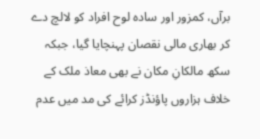برآں، کمزور اور سادہ لوح افراد کو لالچ دے کر بھاری مالی نقصان پہنچایا گیا، جبکہ سکھ مالکانِ مکان نے بھی معاذ ملک کے خلاف ہزاروں پاؤنڈز کرائے کی مد میں عدم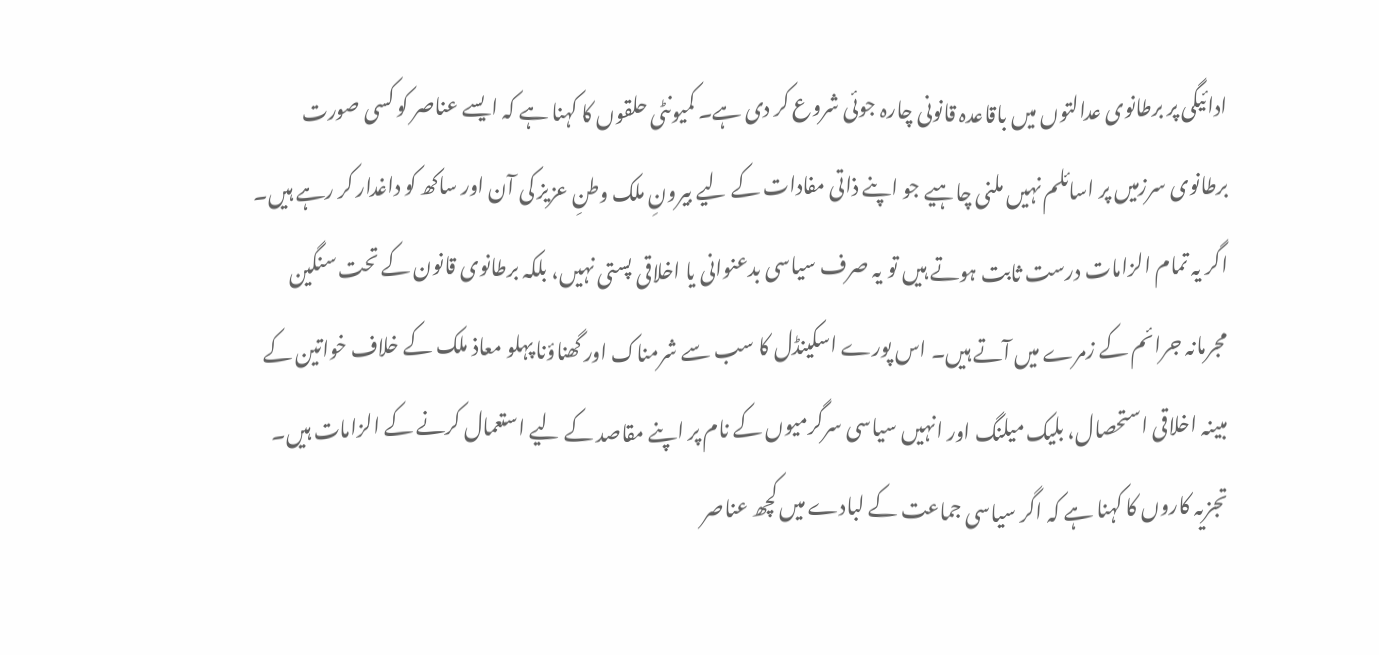ادائیگی پر برطانوی عدالتوں میں باقاعدہ قانونی چارہ جوئی شروع کر دی ہے۔ کمیونٹی حلقوں کا کہنا ہے کہ ایسے عناصر کو کسی صورت برطانوی سرزمیں پر اسائلم نہیں ملنی چاہیے جو اپنے ذاتی مفادات کے لیے بیرونِ ملک وطنِ عزیز کی آن اور ساکھ کو داغدار کر رہے ہیں۔
اگر یہ تمام الزامات درست ثابت ہوتے ہیں تو یہ صرف سیاسی بدعنوانی یا اخلاقی پستی نہیں، بلکہ برطانوی قانون کے تحت سنگین مجرمانہ جرائم کے زمرے میں آتے ہیں۔ اس پورے اسکینڈل کا سب سے شرمناک اور گھناؤنا پہلو معاذ ملک کے خلاف خواتین کے مبینہ اخلاقی استحصال، بلیک میلنگ اور انہیں سیاسی سرگرمیوں کے نام پر اپنے مقاصد کے لیے استعمال کرنے کے الزامات ہیں۔ تجزیہ کاروں کا کہنا ہے کہ اگر سیاسی جماعت کے لبادے میں کچھ عناصر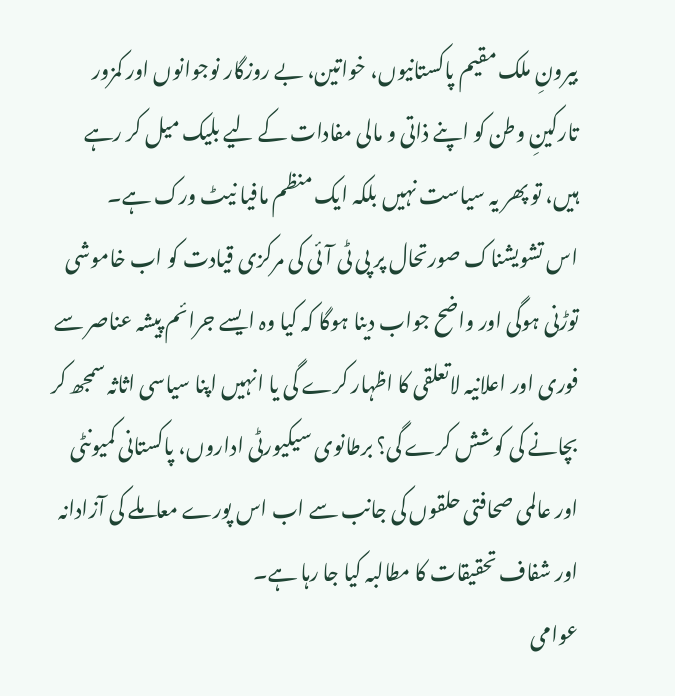بیرونِ ملک مقیم پاکستانیوں، خواتین، بے روزگار نوجوانوں اور کمزور تارکینِ وطن کو اپنے ذاتی و مالی مفادات کے لیے بلیک میل کر رہے ہیں، تو پھر یہ سیاست نہیں بلکہ ایک منظم مافیا نیٹ ورک ہے۔
اس تشویشناک صورتحال پر پی ٹی آئی کی مرکزی قیادت کو اب خاموشی توڑنی ہوگی اور واضح جواب دینا ہوگا کہ کیا وہ ایسے جرائم پیشہ عناصر سے فوری اور اعلانیہ لاتعلقی کا اظہار کرے گی یا انہیں اپنا سیاسی اثاثہ سمجھ کر بچانے کی کوشش کرے گی؟ برطانوی سیکیورٹی اداروں، پاکستانی کمیونٹی اور عالمی صحافتی حلقوں کی جانب سے اب اس پورے معاملے کی آزادانہ اور شفاف تحقیقات کا مطالبہ کیا جا رہا ہے۔
عوامی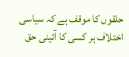حلقوں کا موقف ہے کہ سیاسی اختلاف ہر کسی کا آئینی حق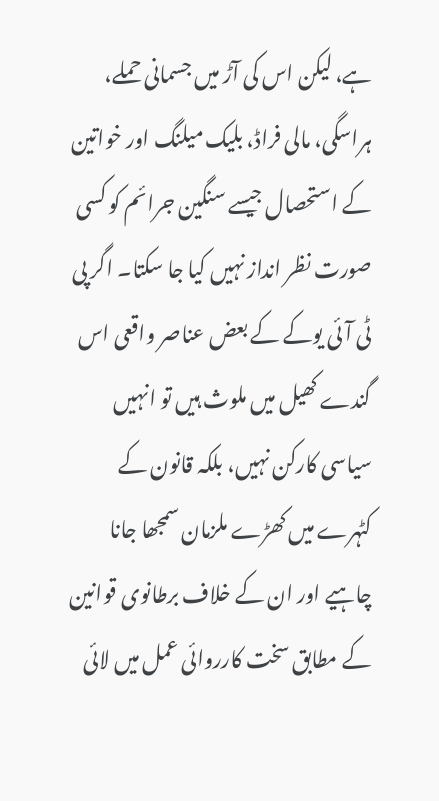ہے، لیکن اس کی آڑ میں جسمانی حملے، ہراسگی، مالی فراڈ، بلیک میلنگ اور خواتین کے استحصال جیسے سنگین جرائم کو کسی صورت نظر انداز نہیں کیا جا سکتا۔ اگر پی ٹی آئی یوکے کے بعض عناصر واقعی اس گندے کھیل میں ملوث ہیں تو انہیں سیاسی کارکن نہیں، بلکہ قانون کے کٹہرے میں کھڑے ملزمان سمجھا جانا چاہیے اور ان کے خلاف برطانوی قوانین کے مطابق سخت کارروائی عمل میں لائی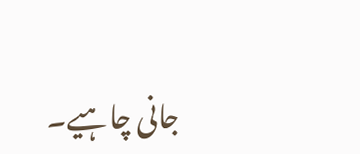جانی چاہیے۔